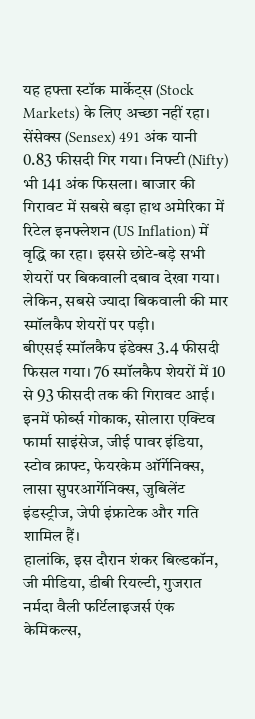यह हफ्ता स्टॉक मार्केट्स (Stock Markets) के लिए अच्छा नहीं रहा। सेंसेक्स (Sensex) 491 अंक यानी 0.83 फीसदी गिर गया। निफ्टी (Nifty) भी 141 अंक फिसला। बाजार की गिरावट में सबसे बड़ा हाथ अमेरिका में रिटेल इनफ्लेशन (US Inflation) में वृद्धि का रहा। इससे छोटे-बड़े सभी शेयरों पर बिकवाली दबाव देखा गया। लेकिन, सबसे ज्यादा बिकवाली की मार स्मॉलकैप शेयरों पर पड़ी।
बीएसई स्मॉलकैप इंडेक्स 3.4 फीसदी फिसल गया। 76 स्मॉलकैप शेयरों में 10 से 93 फीसदी तक की गिरावट आई। इनमें फोर्ब्स गोकाक, सोलारा एक्टिव फार्मा साइंसेज, जीई पावर इंडिया, स्टोव क्राफ्ट, फेयरकेम ऑर्गेनिक्स, लासा सुपरआर्गेनिक्स, जुबिलेंट इंडस्ट्रीज, जेपी इंफ्राटेक और गति शामिल हैं।
हालांकि, इस दौरान शंकर बिल्डकॉन, जी मीडिया, डीबी रियल्टी, गुजरात नर्मदा वैली फर्टिलाइजर्स एंक केमिकल्स,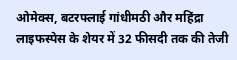ओमेक्स, बटरफ्लाई गांधीमठी और महिंद्रा लाइफस्पेस के शेयर में 32 फीसदी तक की तेजी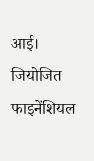आई।
जियोजित फाइनेंशियल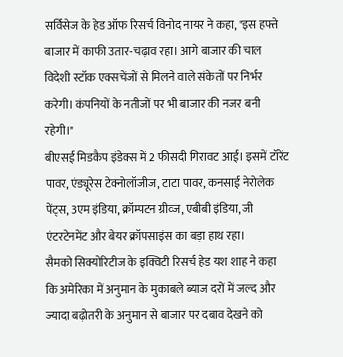सर्विसेज के हेड ऑफ रिसर्च विनोद नायर ने कहा, "इस हफ्ते बाजार में काफी उतार-चढ़ाव रहा। आगे बाजार की चाल विदेशी स्टॉक एक्सचेंजों से मिलने वाले संकेतों पर निर्भर करेगी। कंपनियों के नतीजों पर भी बाजार की नजर बनी रहेगी।"
बीएसई मिडकैप इंडेक्स में 2 फीसदी गिरावट आई। इसमें टॉरेंट पावर, एंड्यूरेस टेक्नोलॉजीज, टाटा पावर, कनसाई नेरोलेक पेंट्स, 3एम इंडिया, क्रॉम्पटन ग्रीव्ज, एबीबी इंडिया, जी एंटरटेनमेंट और बेयर क्रॉपसाइंस का बड़ा हाथ रहा।
सैमको सिक्योरिटीज के इक्विटी रिसर्च हेड यश शाह ने कहा कि अमेरिका में अनुमान के मुकाबले ब्याज दरों में जल्द और ज्यादा बढ़ोतरी के अनुमान से बाजार पर दबाव देखने को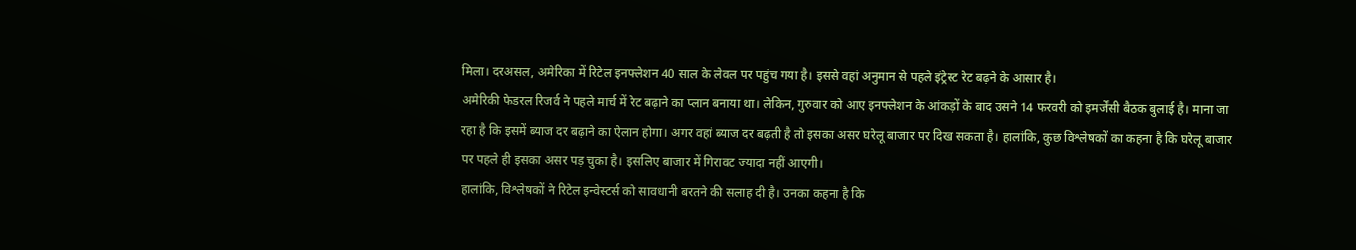मिला। दरअसल, अमेरिका में रिटेल इनफ्लेशन 40 साल के लेवल पर पहुंच गया है। इससे वहां अनुमान से पहले इंट्रेस्ट रेट बढ़ने के आसार है।
अमेरिकी फेडरल रिजर्व ने पहले मार्च में रेट बढ़ाने का प्लान बनाया था। लेकिन, गुरुवार को आए इनफ्लेशन के आंकड़ों के बाद उसने 14 फरवरी को इमर्जेंसी बैठक बुलाई है। माना जा रहा है कि इसमें ब्याज दर बढ़ाने का ऐलान होगा। अगर वहां ब्याज दर बढ़ती है तो इसका असर घरेलू बाजार पर दिख सकता है। हालांकि, कुछ विश्लेषकों का कहना है कि घरेलू बाजार पर पहले ही इसका असर पड़ चुका है। इसलिए बाजार में गिरावट ज्यादा नहीं आएगी।
हालांकि, विश्लेषकों ने रिटेल इन्वेस्टर्स को सावधानी बरतने की सलाह दी है। उनका कहना है कि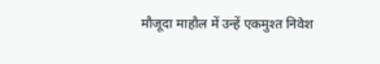मौजूदा माहौल में उन्हें एकमुश्त निवेश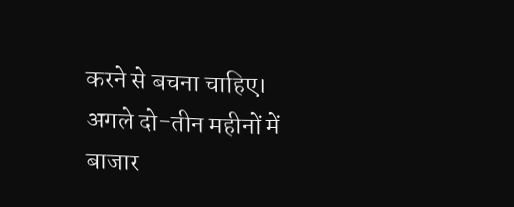करने से बचना चाहिए। अगले दो-तीन महीनों में बाजार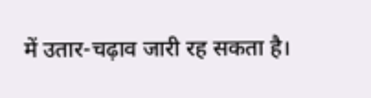में उतार-चढ़ाव जारी रह सकता है।